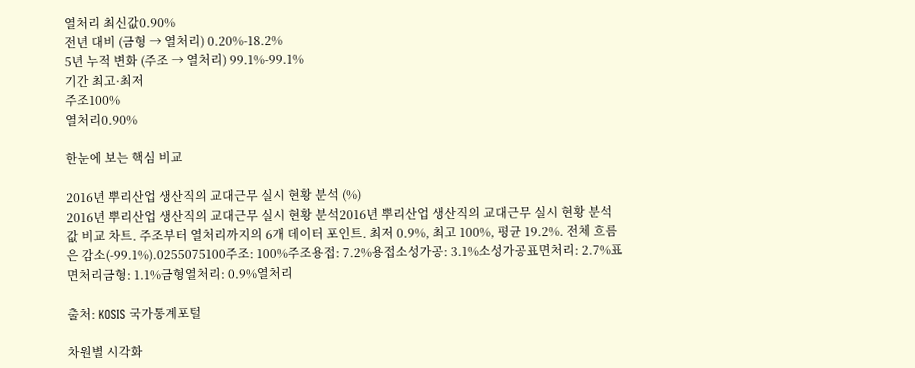열처리 최신값0.90%
전년 대비 (금형 → 열처리) 0.20%-18.2%
5년 누적 변화 (주조 → 열처리) 99.1%-99.1%
기간 최고·최저
주조100%
열처리0.90%

한눈에 보는 핵심 비교

2016년 뿌리산업 생산직의 교대근무 실시 현황 분석 (%)
2016년 뿌리산업 생산직의 교대근무 실시 현황 분석2016년 뿌리산업 생산직의 교대근무 실시 현황 분석 값 비교 차트. 주조부터 열처리까지의 6개 데이터 포인트. 최저 0.9%, 최고 100%, 평균 19.2%. 전체 흐름은 감소(-99.1%).0255075100주조: 100%주조용접: 7.2%용접소성가공: 3.1%소성가공표면처리: 2.7%표면처리금형: 1.1%금형열처리: 0.9%열처리

출처: KOSIS 국가통계포털

차원별 시각화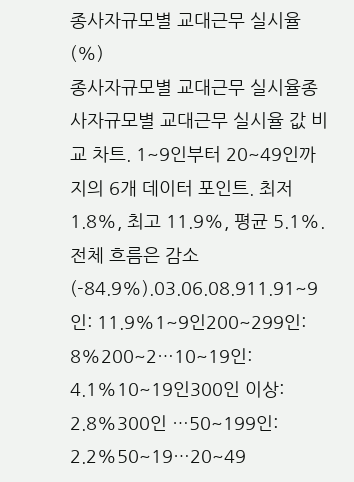종사자규모별 교대근무 실시율 (%)
종사자규모별 교대근무 실시율종사자규모별 교대근무 실시율 값 비교 차트. 1~9인부터 20~49인까지의 6개 데이터 포인트. 최저 1.8%, 최고 11.9%, 평균 5.1%. 전체 흐름은 감소(-84.9%).03.06.08.911.91~9인: 11.9%1~9인200~299인: 8%200~2…10~19인: 4.1%10~19인300인 이상: 2.8%300인 …50~199인: 2.2%50~19…20~49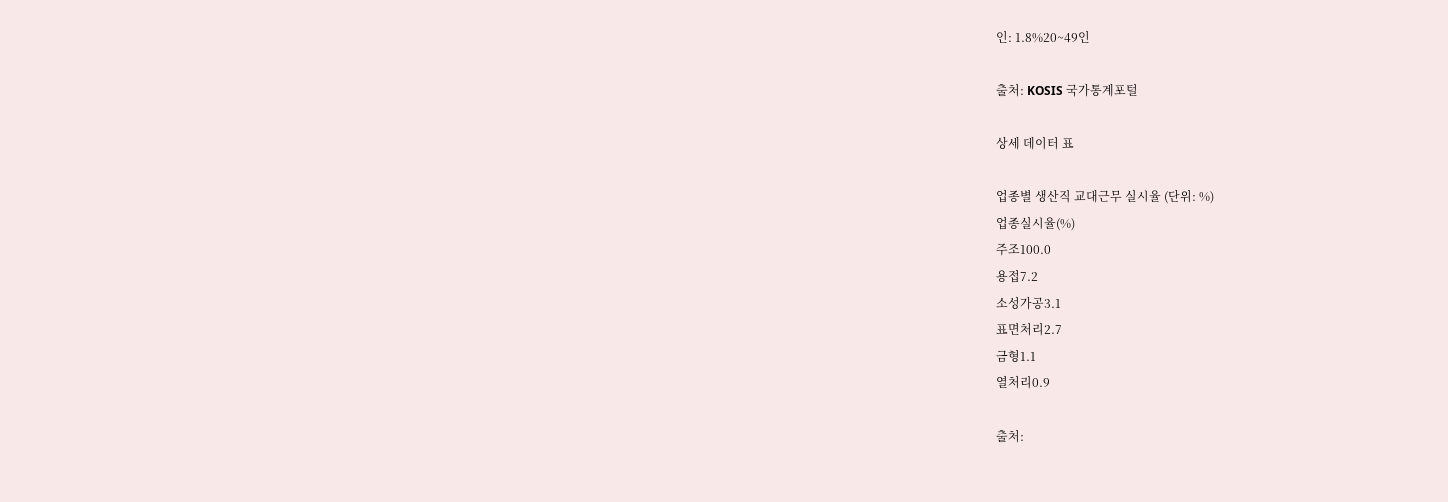인: 1.8%20~49인

출처: KOSIS 국가통계포털

상세 데이터 표

업종별 생산직 교대근무 실시율 (단위: %)
업종실시율(%)
주조100.0
용접7.2
소성가공3.1
표면처리2.7
금형1.1
열처리0.9

출처: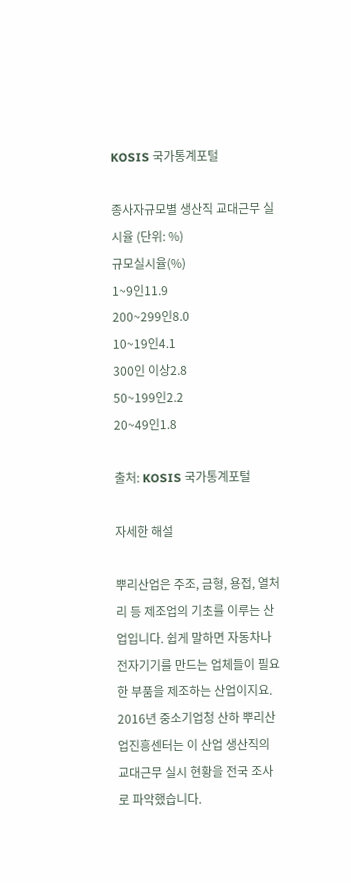KOSIS 국가통계포털

종사자규모별 생산직 교대근무 실시율 (단위: %)
규모실시율(%)
1~9인11.9
200~299인8.0
10~19인4.1
300인 이상2.8
50~199인2.2
20~49인1.8

출처: KOSIS 국가통계포털

자세한 해설

뿌리산업은 주조, 금형, 용접, 열처리 등 제조업의 기초를 이루는 산업입니다. 쉽게 말하면 자동차나 전자기기를 만드는 업체들이 필요한 부품을 제조하는 산업이지요. 2016년 중소기업청 산하 뿌리산업진흥센터는 이 산업 생산직의 교대근무 실시 현황을 전국 조사로 파악했습니다.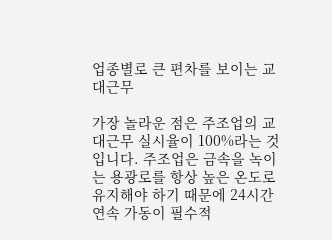업종별로 큰 편차를 보이는 교대근무

가장 놀라운 점은 주조업의 교대근무 실시율이 100%라는 것입니다. 주조업은 금속을 녹이는 용광로를 항상 높은 온도로 유지해야 하기 때문에 24시간 연속 가동이 필수적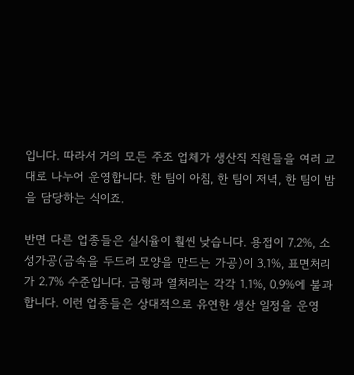입니다. 따라서 거의 모든 주조 업체가 생산직 직원들을 여러 교대로 나누어 운영합니다. 한 팀이 아침, 한 팀이 저녁, 한 팀이 밤을 담당하는 식이죠.

반면 다른 업종들은 실시율이 훨씬 낮습니다. 용접이 7.2%, 소성가공(금속을 두드려 모양을 만드는 가공)이 3.1%, 표면처리가 2.7% 수준입니다. 금형과 열처리는 각각 1.1%, 0.9%에 불과합니다. 이런 업종들은 상대적으로 유연한 생산 일정을 운영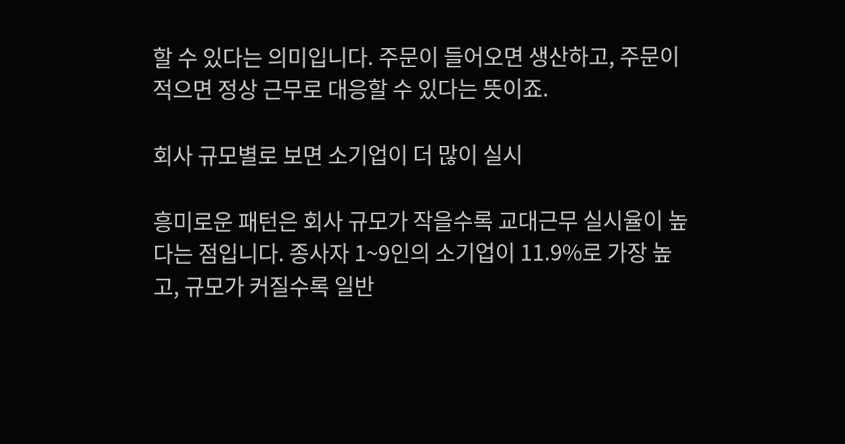할 수 있다는 의미입니다. 주문이 들어오면 생산하고, 주문이 적으면 정상 근무로 대응할 수 있다는 뜻이죠.

회사 규모별로 보면 소기업이 더 많이 실시

흥미로운 패턴은 회사 규모가 작을수록 교대근무 실시율이 높다는 점입니다. 종사자 1~9인의 소기업이 11.9%로 가장 높고, 규모가 커질수록 일반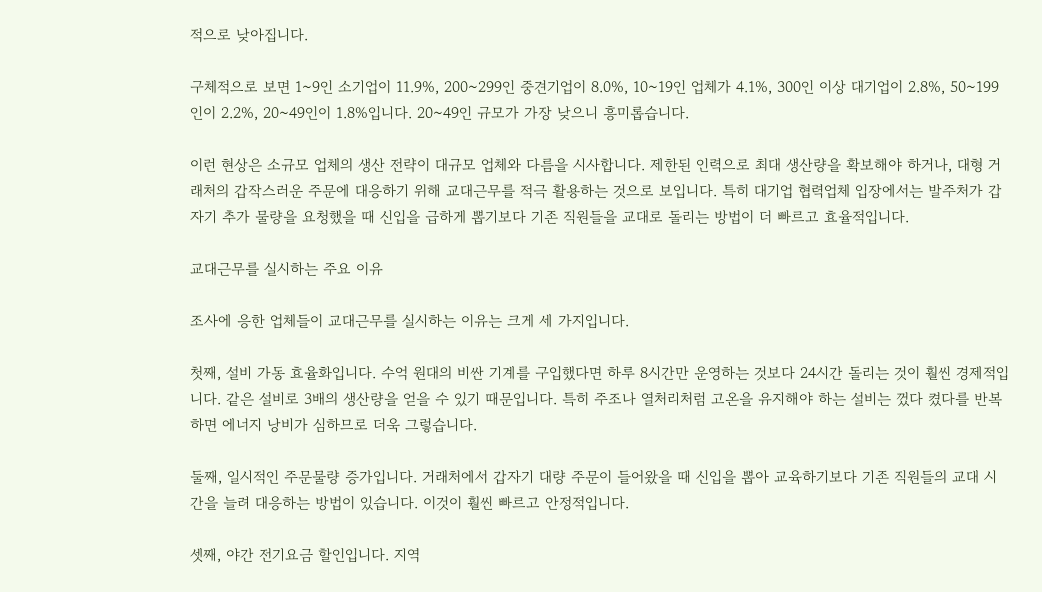적으로 낮아집니다.

구체적으로 보면 1~9인 소기업이 11.9%, 200~299인 중견기업이 8.0%, 10~19인 업체가 4.1%, 300인 이상 대기업이 2.8%, 50~199인이 2.2%, 20~49인이 1.8%입니다. 20~49인 규모가 가장 낮으니 흥미롭습니다.

이런 현상은 소규모 업체의 생산 전략이 대규모 업체와 다름을 시사합니다. 제한된 인력으로 최대 생산량을 확보해야 하거나, 대형 거래처의 갑작스러운 주문에 대응하기 위해 교대근무를 적극 활용하는 것으로 보입니다. 특히 대기업 협력업체 입장에서는 발주처가 갑자기 추가 물량을 요청했을 때 신입을 급하게 뽑기보다 기존 직원들을 교대로 돌리는 방법이 더 빠르고 효율적입니다.

교대근무를 실시하는 주요 이유

조사에 응한 업체들이 교대근무를 실시하는 이유는 크게 세 가지입니다.

첫째, 설비 가동 효율화입니다. 수억 원대의 비싼 기계를 구입했다면 하루 8시간만 운영하는 것보다 24시간 돌리는 것이 훨씬 경제적입니다. 같은 설비로 3배의 생산량을 얻을 수 있기 때문입니다. 특히 주조나 열처리처럼 고온을 유지해야 하는 설비는 껐다 켰다를 반복하면 에너지 낭비가 심하므로 더욱 그렇습니다.

둘째, 일시적인 주문물량 증가입니다. 거래처에서 갑자기 대량 주문이 들어왔을 때 신입을 뽑아 교육하기보다 기존 직원들의 교대 시간을 늘려 대응하는 방법이 있습니다. 이것이 훨씬 빠르고 안정적입니다.

셋째, 야간 전기요금 할인입니다. 지역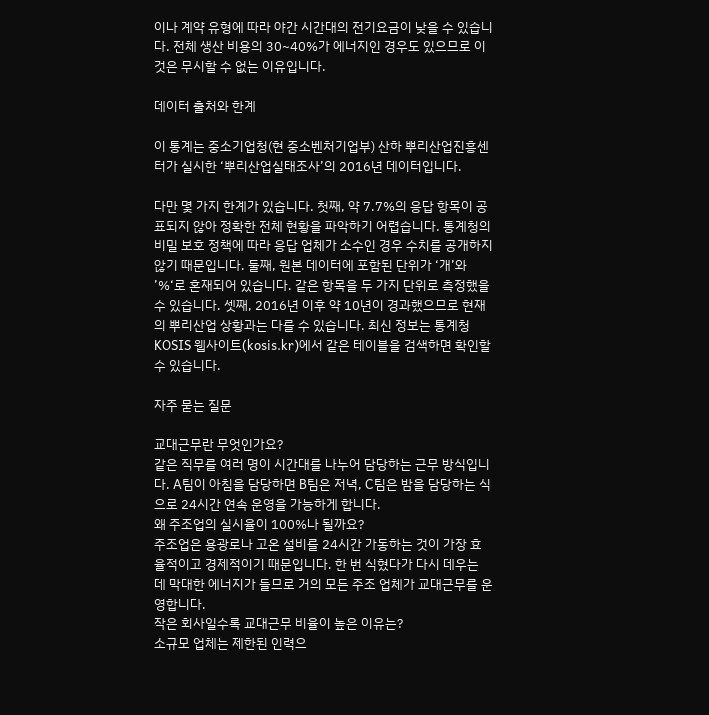이나 계약 유형에 따라 야간 시간대의 전기요금이 낮을 수 있습니다. 전체 생산 비용의 30~40%가 에너지인 경우도 있으므로 이것은 무시할 수 없는 이유입니다.

데이터 출처와 한계

이 통계는 중소기업청(현 중소벤처기업부) 산하 뿌리산업진흥센터가 실시한 ‘뿌리산업실태조사’의 2016년 데이터입니다.

다만 몇 가지 한계가 있습니다. 첫째, 약 7.7%의 응답 항목이 공표되지 않아 정확한 전체 현황을 파악하기 어렵습니다. 통계청의 비밀 보호 정책에 따라 응답 업체가 소수인 경우 수치를 공개하지 않기 때문입니다. 둘째, 원본 데이터에 포함된 단위가 ‘개’와 ’%‘로 혼재되어 있습니다. 같은 항목을 두 가지 단위로 측정했을 수 있습니다. 셋째, 2016년 이후 약 10년이 경과했으므로 현재의 뿌리산업 상황과는 다를 수 있습니다. 최신 정보는 통계청 KOSIS 웹사이트(kosis.kr)에서 같은 테이블을 검색하면 확인할 수 있습니다.

자주 묻는 질문

교대근무란 무엇인가요?
같은 직무를 여러 명이 시간대를 나누어 담당하는 근무 방식입니다. A팀이 아침을 담당하면 B팀은 저녁, C팀은 밤을 담당하는 식으로 24시간 연속 운영을 가능하게 합니다.
왜 주조업의 실시율이 100%나 될까요?
주조업은 용광로나 고온 설비를 24시간 가동하는 것이 가장 효율적이고 경제적이기 때문입니다. 한 번 식혔다가 다시 데우는 데 막대한 에너지가 들므로 거의 모든 주조 업체가 교대근무를 운영합니다.
작은 회사일수록 교대근무 비율이 높은 이유는?
소규모 업체는 제한된 인력으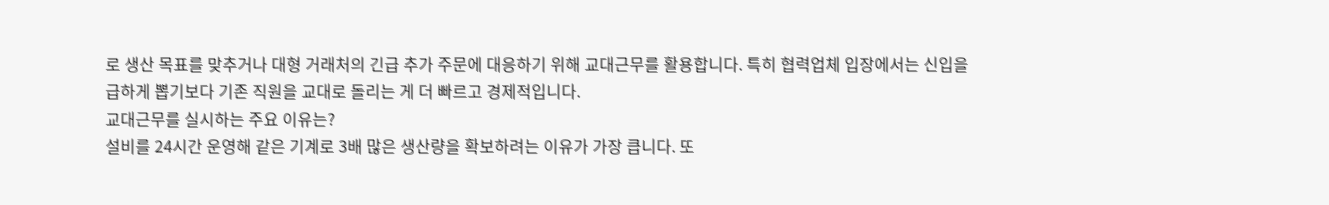로 생산 목표를 맞추거나 대형 거래처의 긴급 추가 주문에 대응하기 위해 교대근무를 활용합니다. 특히 협력업체 입장에서는 신입을 급하게 뽑기보다 기존 직원을 교대로 돌리는 게 더 빠르고 경제적입니다.
교대근무를 실시하는 주요 이유는?
설비를 24시간 운영해 같은 기계로 3배 많은 생산량을 확보하려는 이유가 가장 큽니다. 또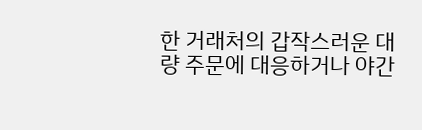한 거래처의 갑작스러운 대량 주문에 대응하거나 야간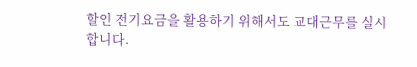할인 전기요금을 활용하기 위해서도 교대근무를 실시합니다.